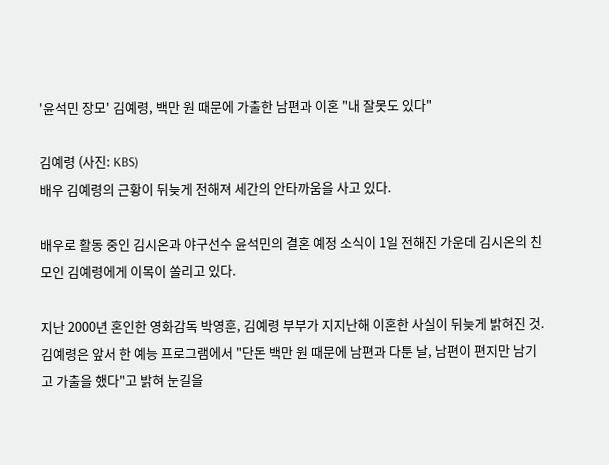'윤석민 장모' 김예령, 백만 원 때문에 가출한 남편과 이혼 "내 잘못도 있다"

김예령 (사진: KBS)
배우 김예령의 근황이 뒤늦게 전해져 세간의 안타까움을 사고 있다.

배우로 활동 중인 김시온과 야구선수 윤석민의 결혼 예정 소식이 1일 전해진 가운데 김시온의 친모인 김예령에게 이목이 쏠리고 있다.

지난 2000년 혼인한 영화감독 박영훈, 김예령 부부가 지지난해 이혼한 사실이 뒤늦게 밝혀진 것.
김예령은 앞서 한 예능 프로그램에서 "단돈 백만 원 때문에 남편과 다툰 날, 남편이 편지만 남기고 가출을 했다"고 밝혀 눈길을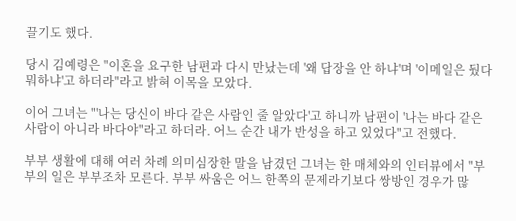끌기도 했다.

당시 김예령은 "이혼을 요구한 남편과 다시 만났는데 '왜 답장을 안 하냐'며 '이메일은 뒀다 뭐하냐'고 하더라"라고 밝혀 이목을 모았다.

이어 그녀는 "'나는 당신이 바다 같은 사람인 줄 알았다'고 하니까 남편이 '나는 바다 같은 사람이 아니라 바다야"라고 하더라. 어느 순간 내가 반성을 하고 있었다"고 전했다.

부부 생활에 대해 여러 차례 의미심장한 말을 남겼던 그녀는 한 매체와의 인터뷰에서 "부부의 일은 부부조차 모른다. 부부 싸움은 어느 한쪽의 문제라기보다 쌍방인 경우가 많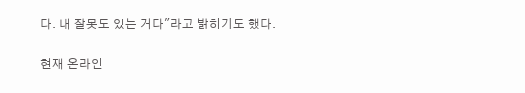다. 내 잘못도 있는 거다"라고 밝히기도 했다.

현재 온라인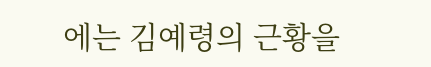에는 김예령의 근황을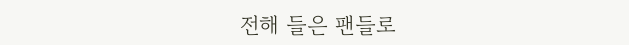전해 들은 팬들로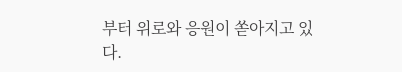부터 위로와 응원이 쏟아지고 있다.